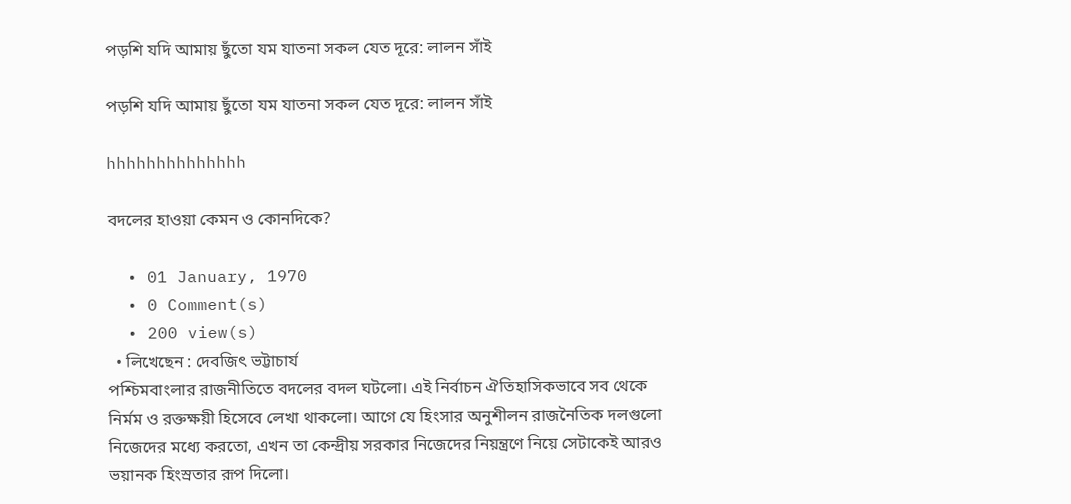পড়শি যদি আমায় ছুঁতো যম যাতনা সকল যেত দূরে: লালন সাঁই

পড়শি যদি আমায় ছুঁতো যম যাতনা সকল যেত দূরে: লালন সাঁই

hhhhhhhhhhhhhh

বদলের হাওয়া কেমন ও কোনদিকে?

  • 01 January, 1970
  • 0 Comment(s)
  • 200 view(s)
  • লিখেছেন : দেবজিৎ ভট্টাচার্য
পশ্চিমবাংলার রাজনীতিতে বদলের বদল ঘটলো। এই নির্বাচন ঐতিহাসিকভাবে সব থেকে নির্মম ও রক্তক্ষয়ী হিসেবে লেখা থাকলো। আগে যে হিংসার অনুশীলন রাজনৈতিক দলগুলো নিজেদের মধ্যে করতো, এখন তা কেন্দ্রীয় সরকার নিজেদের নিয়ন্ত্রণে নিয়ে সেটাকেই আরও ভয়ানক হিংস্রতার রূপ দিলো।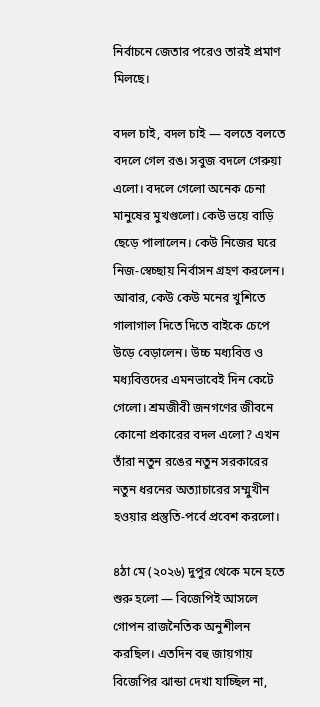নির্বাচনে জেতার পরেও তারই প্রমাণ মিলছে।

বদল চাই, বদল চাই — বলতে বলতে বদলে গেল রঙ। সবুজ বদলে গেরুয়া এলো। বদলে গেলো অনেক চেনা মানুষের মুখগুলো। কেউ ভয়ে বাড়ি ছেড়ে পালালেন। কেউ নিজের ঘরে নিজ-স্বেচ্ছায় নির্বাসন গ্রহণ করলেন। আবার, কেউ কেউ মনের খুশিতে গালাগাল দিতে দিতে বাইকে চেপে উড়ে বেড়ালেন। উচ্চ মধ্যবিত্ত ও মধ্যবিত্তদের এমনভাবেই দিন কেটে গেলো। শ্রমজীবী জনগণের জীবনে কোনো প্রকারের বদল এলো? এখন তাঁরা নতুন রঙের নতুন সরকারের নতুন ধরনের অত্যাচারের সম্মুখীন হওয়ার প্রস্তুতি-পর্বে প্রবেশ করলো।

৪ঠা মে (২০২৬) দুপুর থেকে মনে হতে শুরু হলো — বিজেপিই আসলে গোপন রাজনৈতিক অনুশীলন করছিল। এতদিন বহু জায়গায় বিজেপির ঝান্ডা দেখা যাচ্ছিল না,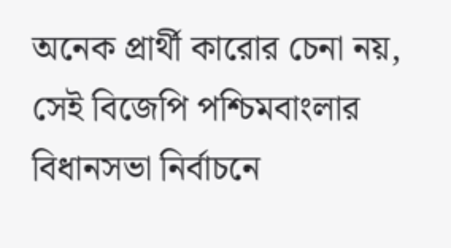অনেক প্রার্থী কারোর চেনা নয়, সেই বিজেপি পশ্চিমবাংলার বিধানসভা নির্বাচনে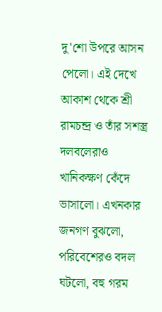দু'শো উপরে আসন পেলো। এই দেখে আকাশ থেকে শ্রী রামচন্দ্র ও তাঁর সশস্ত্র দলবলেরাও খানিকক্ষণ কেঁদে ভাসালো। এখনকার জনগণ বুঝলো, পরিবেশেরও বদল ঘটলো, বহু গরম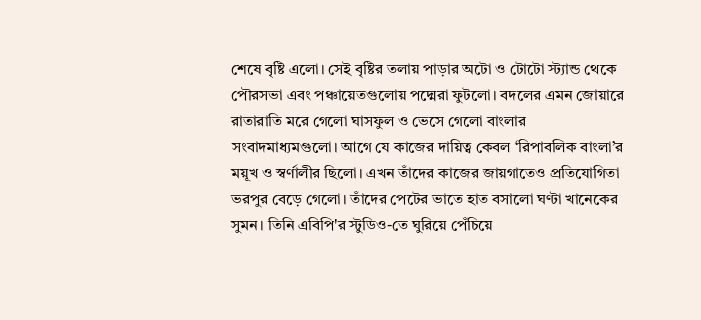শেষে বৃষ্টি এলো। সেই বৃষ্টির তলায় পাড়ার অটো ও টোটো স্ট্যান্ড থেকে পৌরসভা এবং পঞ্চায়েতগুলোয় পদ্মেরা ফুটলো। বদলের এমন জোয়ারে রাতারাতি মরে গেলো ঘাসফুল ও ভেসে গেলো বাংলার সংবাদমাধ্যমগুলো। আগে যে কাজের দায়িত্ব কেবল ‘রিপাবলিক বাংলা’র ময়ূখ ও স্বর্ণালীর ছিলো। এখন তাঁদের কাজের জায়গাতেও প্রতিযোগিতা ভরপুর বেড়ে গেলো। তাঁদের পেটের ভাতে হাত বসালো ঘণ্টা খানেকের সুমন। তিনি এবিপি'র স্টুডিও-তে ঘুরিয়ে পেঁচিয়ে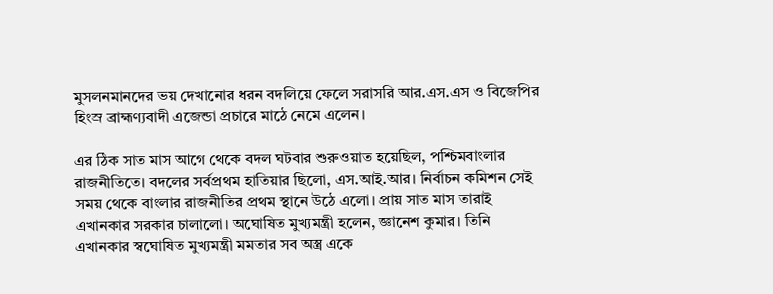মুসলনমানদের ভয় দেখানোর ধরন বদলিয়ে ফেলে সরাসরি আর.এস.এস ও বিজেপির হিংস্র ব্রাহ্মণ্যবাদী এজেন্ডা প্রচারে মাঠে নেমে এলেন।

এর ঠিক সাত মাস আগে থেকে বদল ঘটবার শুরুওয়াত হয়েছিল, পশ্চিমবাংলার রাজনীতিতে। বদলের সর্বপ্রথম হাতিয়ার ছিলো, এস.আই.আর। নির্বাচন কমিশন সেই সময় থেকে বাংলার রাজনীতির প্রথম স্থানে উঠে এলো। প্রায় সাত মাস তারাই এখানকার সরকার চালালো। অঘোষিত মুখ্যমন্ত্রী হলেন, জ্ঞানেশ কুমার। তিনি এখানকার স্বঘোষিত মুখ্যমন্ত্রী মমতার সব অস্ত্র একে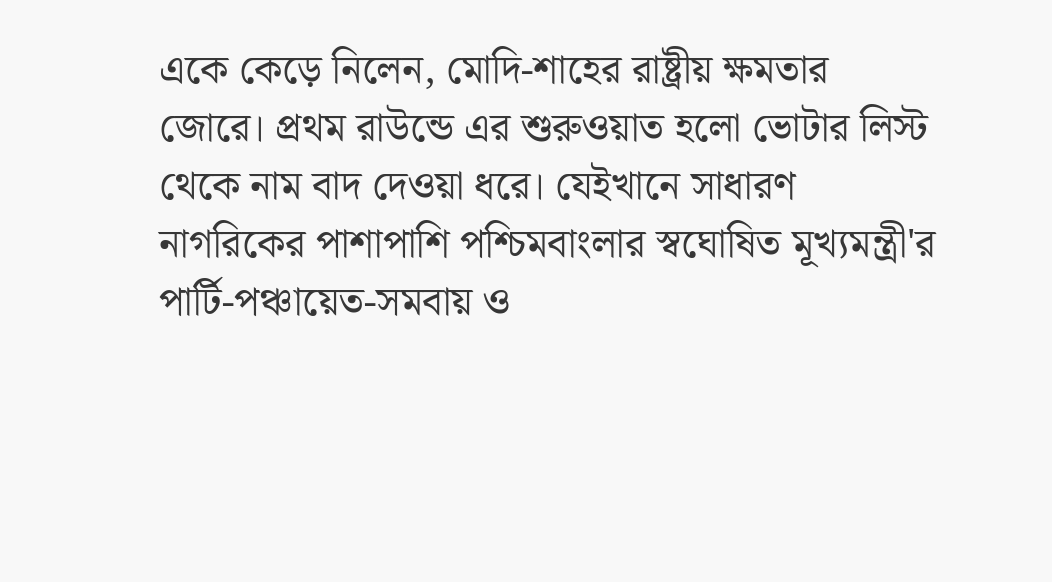একে কেড়ে নিলেন, মোদি-শাহের রাষ্ট্রীয় ক্ষমতার জোরে। প্রথম রাউন্ডে এর শুরুওয়াত হলো ভোটার লিস্ট থেকে নাম বাদ দেওয়া ধরে। যেইখানে সাধারণ নাগরিকের পাশাপাশি পশ্চিমবাংলার স্বঘোষিত মূখ্যমন্ত্রী'র পার্টি-পঞ্চায়েত-সমবায় ও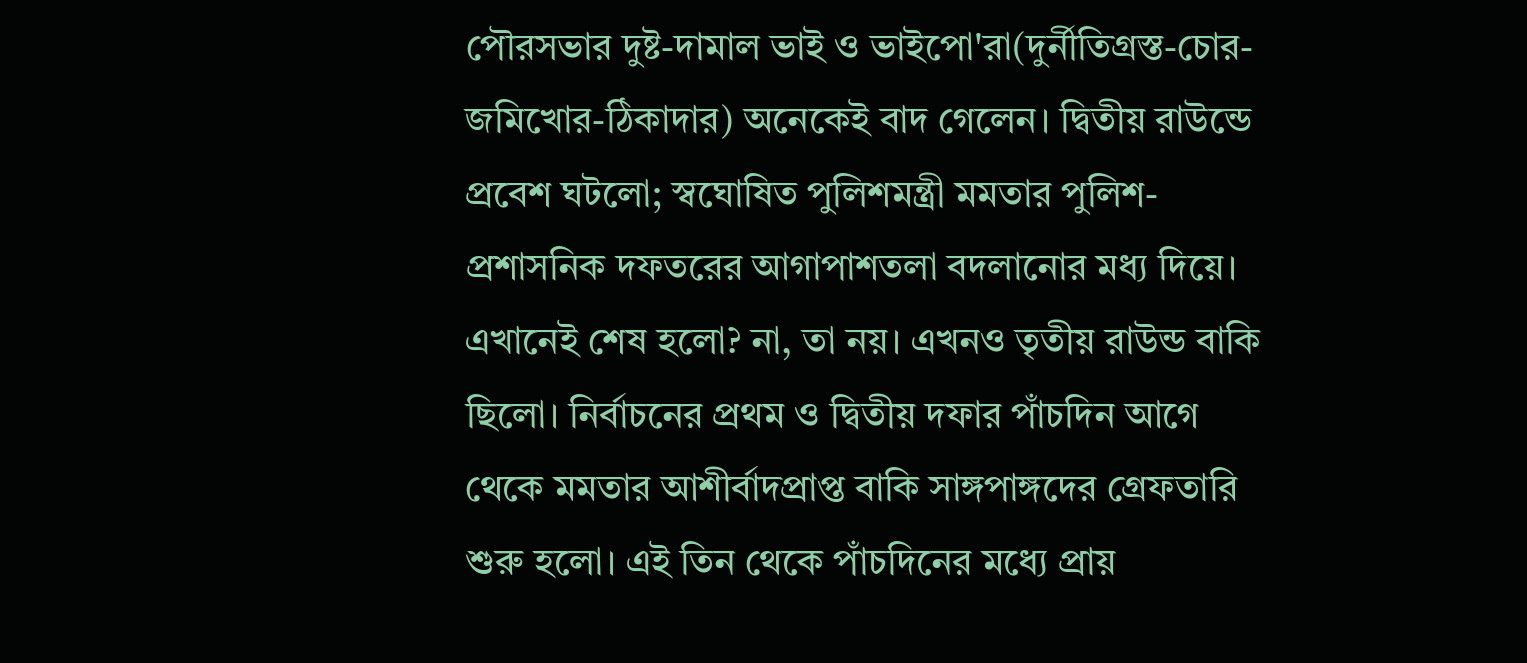পৌরসভার দুষ্ট-দামাল ভাই ও ভাইপো'রা(দুর্নীতিগ্রস্ত-চোর-জমিখোর-ঠিকাদার) অনেকেই বাদ গেলেন। দ্বিতীয় রাউন্ডে প্রবেশ ঘটলো; স্বঘোষিত পুলিশমন্ত্রী মমতার পুলিশ-প্রশাসনিক দফতরের আগাপাশতলা বদলানোর মধ্য দিয়ে। এখানেই শেষ হলো? না, তা নয়। এখনও তৃতীয় রাউন্ড বাকি ছিলো। নির্বাচনের প্রথম ও দ্বিতীয় দফার পাঁচদিন আগে থেকে মমতার আশীর্বাদপ্রাপ্ত বাকি সাঙ্গপাঙ্গদের গ্রেফতারি শুরু হলো। এই তিন থেকে পাঁচদিনের মধ্যে প্রায়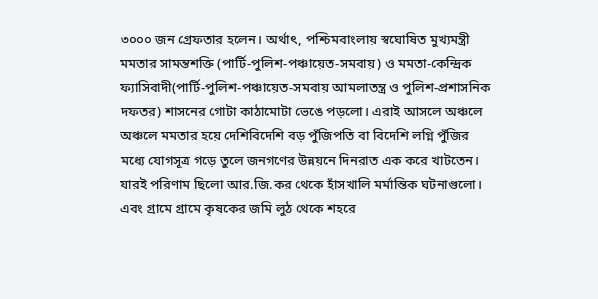৩০০০ জন গ্রেফতার হলেন। অর্থাৎ, পশ্চিমবাংলায় স্বঘোষিত মুখ্যমন্ত্রী মমতার সামন্তশক্তি (পার্টি-পুলিশ-পঞ্চায়েত-সমবায়) ও মমতা-কেন্দ্রিক ফ্যাসিবাদী(পার্টি-পুলিশ-পঞ্চায়েত-সমবায় আমলাতন্ত্র ও পুলিশ-প্রশাসনিক দফতর) শাসনের গোটা কাঠামোটা ভেঙে পড়লো। এরাই আসলে অঞ্চলে অঞ্চলে মমতার হয়ে দেশিবিদেশি বড় পুঁজিপতি বা বিদেশি লগ্নি পুঁজির মধ্যে যোগসূত্র গড়ে তুলে জনগণের উন্নয়নে দিনরাত এক করে খাটতেন। যারই পরিণাম ছিলো আর.জি.কর থেকে হাঁসখালি মর্মান্তিক ঘটনাগুলো। এবং গ্রামে গ্রামে কৃষকের জমি লুঠ থেকে শহরে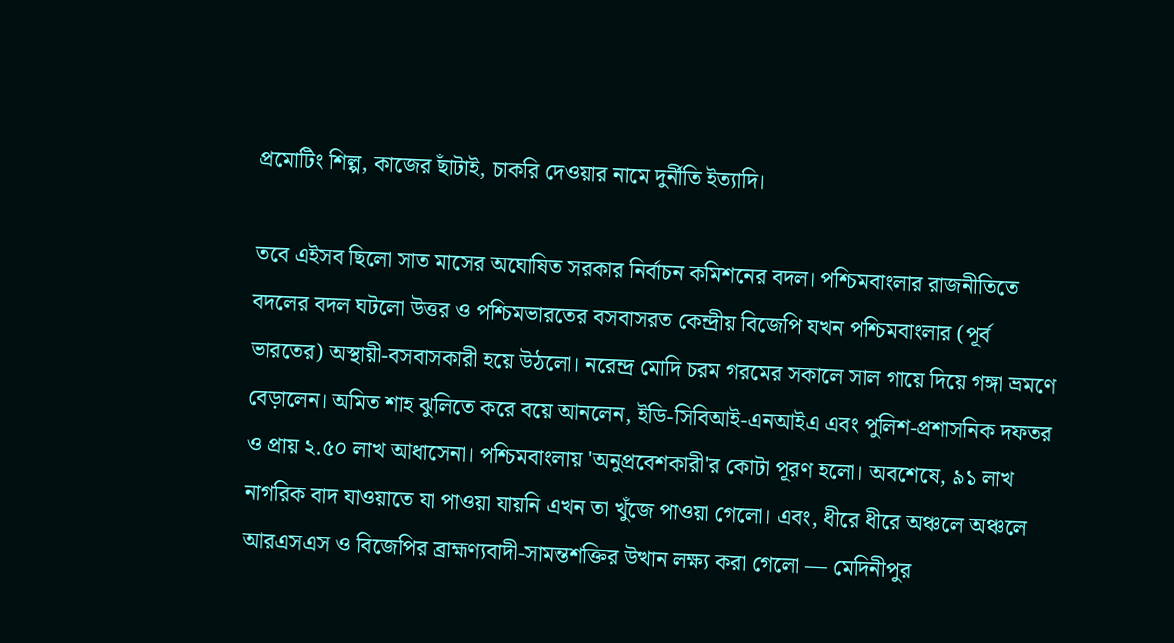প্রমোটিং শিল্প, কাজের ছাঁটাই, চাকরি দেওয়ার নামে দুর্নীতি ইত্যাদি।

তবে এইসব ছিলো সাত মাসের অঘোষিত সরকার নির্বাচন কমিশনের বদল। পশ্চিমবাংলার রাজনীতিতে বদলের বদল ঘটলো উত্তর ও পশ্চিমভারতের বসবাসরত কেন্দ্রীয় বিজেপি যখন পশ্চিমবাংলার (পূর্ব ভারতের) অস্থায়ী-বসবাসকারী হয়ে উঠলো। নরেন্দ্র মোদি চরম গরমের সকালে সাল গায়ে দিয়ে গঙ্গা ভ্রমণে বেড়ালেন। অমিত শাহ ঝুলিতে করে বয়ে আনলেন, ইডি-সিবিআই-এনআইএ এবং পুলিশ-প্রশাসনিক দফতর ও প্রায় ২.৫০ লাখ আধাসেনা। পশ্চিমবাংলায় 'অনুপ্রবেশকারী'র কোটা পূরণ হলো। অবশেষে, ৯১ লাখ নাগরিক বাদ যাওয়াতে যা পাওয়া যায়নি এখন তা খুঁজে পাওয়া গেলো। এবং, ধীরে ধীরে অঞ্চলে অঞ্চলে আরএসএস ও বিজেপির ব্রাহ্মণ্যবাদী-সামন্তশক্তির উত্থান লক্ষ্য করা গেলো — মেদিনীপুর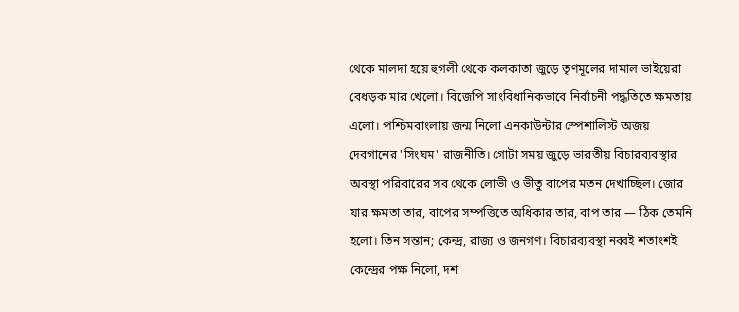থেকে মালদা হয়ে হুগলী থেকে কলকাতা জুড়ে তৃণমূলের দামাল ভাইয়েরা বেধড়ক মার খেলো। বিজেপি সাংবিধানিকভাবে নির্বাচনী পদ্ধতিতে ক্ষমতায় এলো। পশ্চিমবাংলায় জন্ম নিলো এনকাউন্টার স্পেশালিস্ট অজয় দেবগানের 'সিংঘম' রাজনীতি। গোটা সময় জুড়ে ভারতীয় বিচারব্যবস্থার অবস্থা পরিবারের সব থেকে লোভী ও ভীতু বাপের মতন দেখাচ্ছিল। জোর যার ক্ষমতা তার, বাপের সম্পত্তিতে অধিকার তার, বাপ তার — ঠিক তেমনি হলো। তিন সন্তান; কেন্দ্র, রাজ্য ও জনগণ। বিচারব্যবস্থা নব্বই শতাংশই কেন্দ্রের পক্ষ নিলো, দশ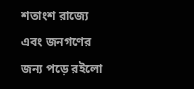শতাংশ রাজ্যে এবং জনগণের জন্য পড়ে রইলো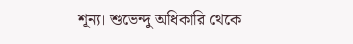শূন্য। শুভেন্দু অধিকারি থেকে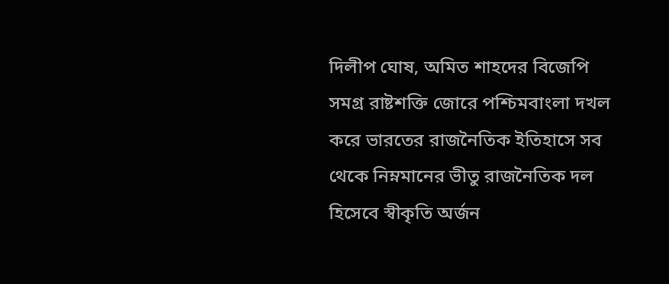দিলীপ ঘোষ, অমিত শাহদের বিজেপি সমগ্র রাষ্টশক্তি জোরে পশ্চিমবাংলা দখল করে ভারতের রাজনৈতিক ইতিহাসে সব থেকে নিম্নমানের ভীতু রাজনৈতিক দল হিসেবে স্বীকৃতি অর্জন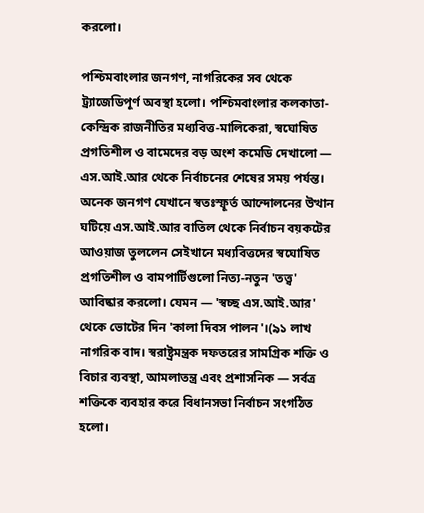করলো।

পশ্চিমবাংলার জনগণ, নাগরিকের সব থেকে ট্র্যাজেডিপূর্ণ অবস্থা হলো। পশ্চিমবাংলার কলকাতা-কেন্দ্রিক রাজনীতির মধ্যবিত্ত-মালিকেরা, স্বঘোষিত প্রগতিশীল ও বামেদের বড় অংশ কমেডি দেখালো — এস.আই.আর থেকে নির্বাচনের শেষের সময় পর্যন্ত। অনেক জনগণ যেখানে স্বতঃস্ফূর্ত আন্দোলনের উত্থান ঘটিয়ে এস.আই.আর বাতিল থেকে নির্বাচন বয়কটের আওয়াজ তুললেন সেইখানে মধ্যবিত্তদের স্বঘোষিত প্রগতিশীল ও বামপার্টিগুলো নিত্য-নতুন 'তত্ত্ব' আবিষ্কার করলো। যেমন — 'স্বচ্ছ এস.আই.আর' থেকে ভোটের দিন 'কালা দিবস পালন'।(৯১ লাখ নাগরিক বাদ। স্বরাষ্ট্রমন্ত্রক দফতরের সামগ্রিক শক্তি ও বিচার ব্যবস্থা, আমলাতন্ত্র এবং প্রশাসনিক — সর্বত্র শক্তিকে ব্যবহার করে বিধানসভা নির্বাচন সংগঠিত হলো।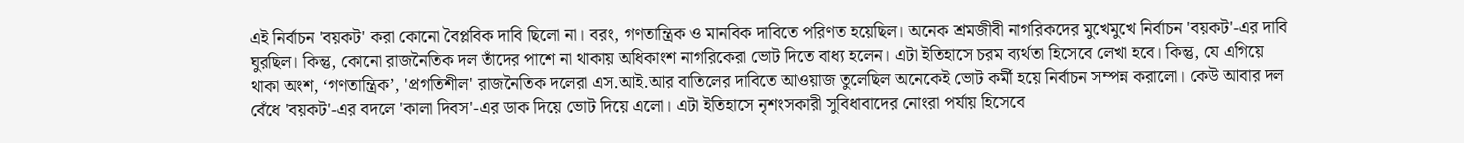এই নির্বাচন 'বয়কট' করা কোনো বৈপ্লবিক দাবি ছিলো না। বরং, গণতান্ত্রিক ও মানবিক দাবিতে পরিণত হয়েছিল। অনেক শ্রমজীবী নাগরিকদের মুখেমুখে নির্বাচন 'বয়কট'-এর দাবি ঘুরছিল। কিন্তু, কোনো রাজনৈতিক দল তাঁদের পাশে না থাকায় অধিকাংশ নাগরিকেরা ভোট দিতে বাধ্য হলেন। এটা ইতিহাসে চরম ব্যর্থতা হিসেবে লেখা হবে। কিন্তু, যে এগিয়ে থাকা অংশ, ‘গণতান্ত্রিক’, 'প্রগতিশীল' রাজনৈতিক দলেরা এস.আই.আর বাতিলের দাবিতে আওয়াজ তুলেছিল অনেকেই ভোট কর্মী হয়ে নির্বাচন সম্পন্ন করালো। কেউ আবার দল বেঁধে 'বয়কট'-এর বদলে 'কালা দিবস'-এর ডাক দিয়ে ভোট দিয়ে এলো। এটা ইতিহাসে নৃশংসকারী সুবিধাবাদের নোংরা পর্যায় হিসেবে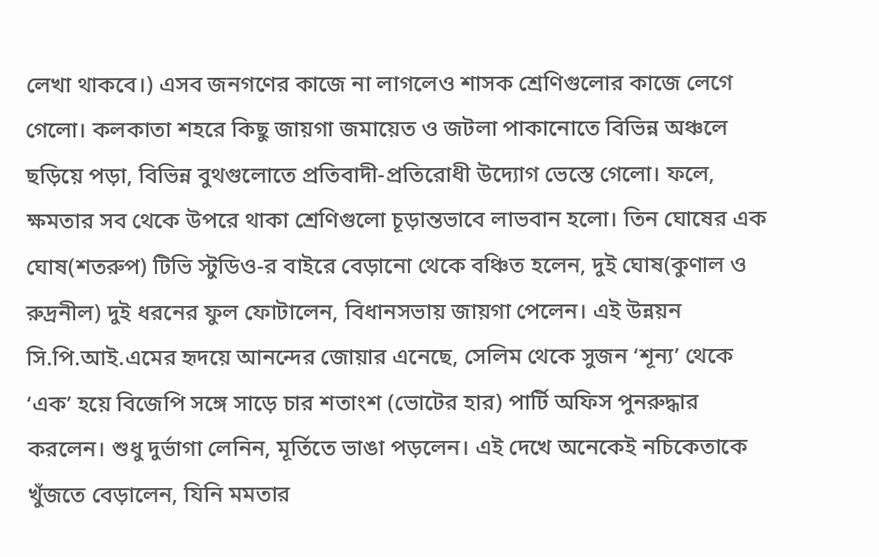লেখা থাকবে।) এসব জনগণের কাজে না লাগলেও শাসক শ্রেণিগুলোর কাজে লেগে গেলো। কলকাতা শহরে কিছু জায়গা জমায়েত ও জটলা পাকানোতে বিভিন্ন অঞ্চলে ছড়িয়ে পড়া, বিভিন্ন বুথগুলোতে প্রতিবাদী-প্রতিরোধী উদ্যোগ ভেস্তে গেলো। ফলে, ক্ষমতার সব থেকে উপরে থাকা শ্রেণিগুলো চূড়ান্তভাবে লাভবান হলো। তিন ঘোষের এক ঘোষ(শতরুপ) টিভি স্টুডিও-র বাইরে বেড়ানো থেকে বঞ্চিত হলেন, দুই ঘোষ(কুণাল ও রুদ্রনীল) দুই ধরনের ফুল ফোটালেন, বিধানসভায় জায়গা পেলেন। এই উন্নয়ন সি.পি.আই.এমের হৃদয়ে আনন্দের জোয়ার এনেছে, সেলিম থেকে সুজন ‘শূন্য’ থেকে ‘এক’ হয়ে বিজেপি সঙ্গে সাড়ে চার শতাংশ (ভোটের হার) পার্টি অফিস পুনরুদ্ধার করলেন। শুধু দুর্ভাগা লেনিন, মূর্তিতে ভাঙা পড়লেন। এই দেখে অনেকেই নচিকেতাকে খুঁজতে বেড়ালেন, যিনি মমতার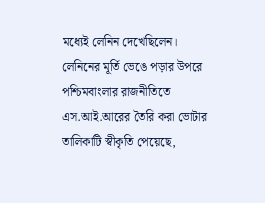মধ্যেই লেনিন দেখেছিলেন। লেনিনের মূর্তি ভেঙে পড়ার উপরে পশ্চিমবাংলার রাজনীতিতে এস.আই.আরের তৈরি করা ভোটার তালিকাটি স্বীকৃতি পেয়েছে,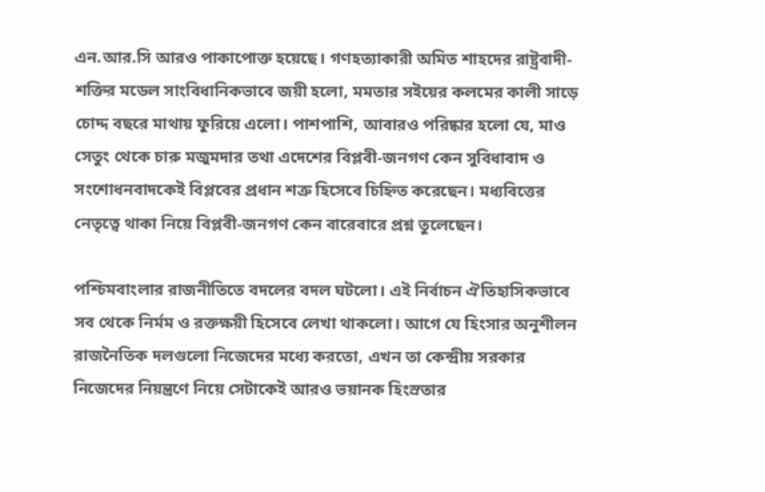এন.আর.সি আরও পাকাপোক্ত হয়েছে। গণহত্যাকারী অমিত শাহদের রাষ্ট্রবাদী-শক্তির মডেল সাংবিধানিকভাবে জয়ী হলো, মমতার সইয়ের কলমের কালী সাড়ে চোদ্দ বছরে মাথায় ফুরিয়ে এলো। পাশপাশি, আবারও পরিষ্কার হলো যে, মাও সেতুং থেকে চারু মজুমদার তথা এদেশের বিপ্লবী-জনগণ কেন সুবিধাবাদ ও সংশোধনবাদকেই বিপ্লবের প্রধান শত্রু হিসেবে চিহ্নিত করেছেন। মধ্যবিত্তের নেতৃত্বে থাকা নিয়ে বিপ্লবী-জনগণ কেন বারেবারে প্রশ্ন তুলেছেন।

পশ্চিমবাংলার রাজনীতিতে বদলের বদল ঘটলো। এই নির্বাচন ঐতিহাসিকভাবে সব থেকে নির্মম ও রক্তক্ষয়ী হিসেবে লেখা থাকলো। আগে যে হিংসার অনুশীলন রাজনৈতিক দলগুলো নিজেদের মধ্যে করতো, এখন তা কেন্দ্রীয় সরকার নিজেদের নিয়ন্ত্রণে নিয়ে সেটাকেই আরও ভয়ানক হিংস্রতার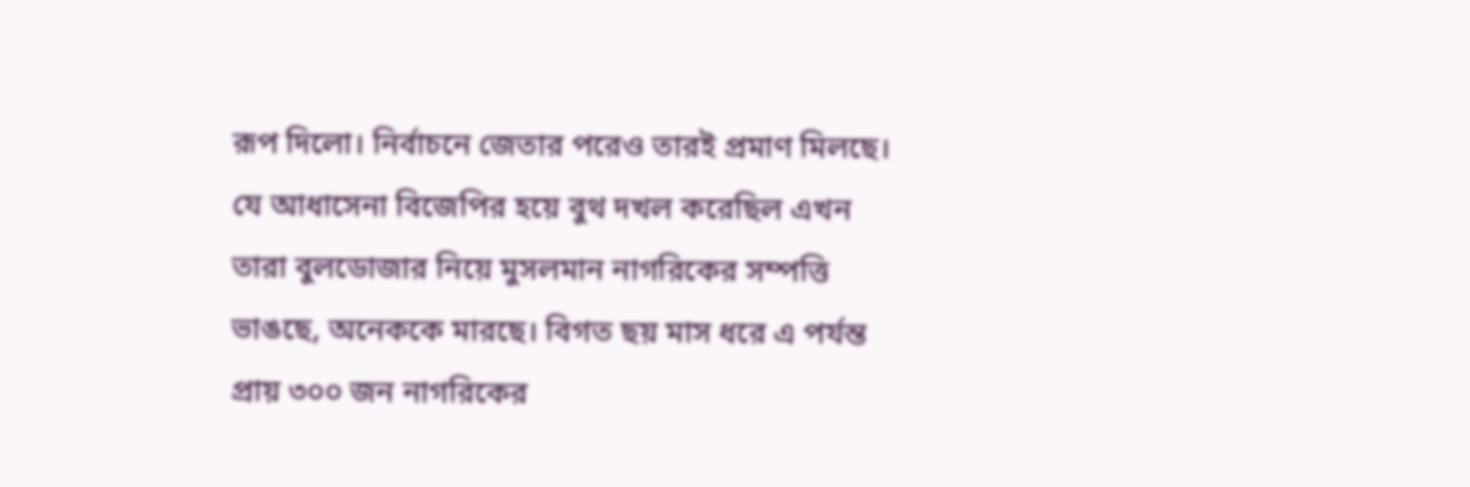রূপ দিলো। নির্বাচনে জেতার পরেও তারই প্রমাণ মিলছে। যে আধাসেনা বিজেপির হয়ে বুথ দখল করেছিল এখন তারা বুলডোজার নিয়ে মুসলমান নাগরিকের সম্পত্তি ভাঙছে, অনেককে মারছে। বিগত ছয় মাস ধরে এ পর্যন্ত প্রায় ৩০০ জন নাগরিকের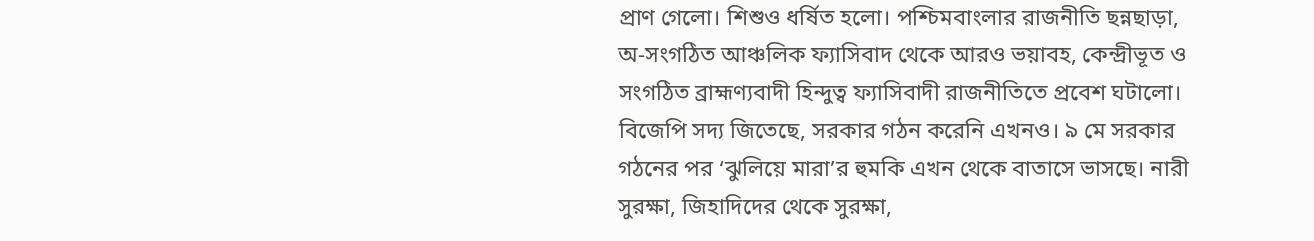প্রাণ গেলো। শিশুও ধর্ষিত হলো। পশ্চিমবাংলার রাজনীতি ছন্নছাড়া, অ-সংগঠিত আঞ্চলিক ফ্যাসিবাদ থেকে আরও ভয়াবহ, কেন্দ্রীভূত ও সংগঠিত ব্রাহ্মণ্যবাদী হিন্দুত্ব ফ্যাসিবাদী রাজনীতিতে প্রবেশ ঘটালো। বিজেপি সদ্য জিতেছে, সরকার গঠন করেনি এখনও। ৯ মে সরকার গঠনের পর ‘ঝুলিয়ে মারা’র হুমকি এখন থেকে বাতাসে ভাসছে। নারী সুরক্ষা, জিহাদিদের থেকে সুরক্ষা,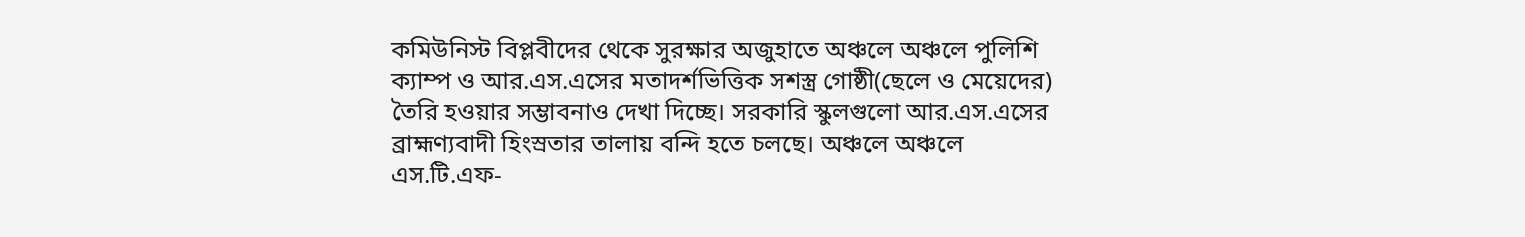কমিউনিস্ট বিপ্লবীদের থেকে সুরক্ষার অজুহাতে অঞ্চলে অঞ্চলে পুলিশি ক্যাম্প ও আর.এস.এসের মতাদর্শভিত্তিক সশস্ত্র গোষ্ঠী(ছেলে ও মেয়েদের) তৈরি হওয়ার সম্ভাবনাও দেখা দিচ্ছে। সরকারি স্কুলগুলো আর.এস.এসের ব্রাহ্মণ্যবাদী হিংস্রতার তালায় বন্দি হতে চলছে। অঞ্চলে অঞ্চলে এস.টি.এফ-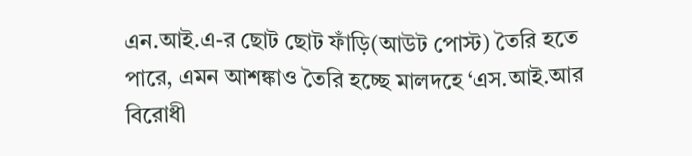এন.আই.এ-র ছোট ছোট ফাঁড়ি(আউট পোস্ট) তৈরি হতে পারে, এমন আশঙ্কাও তৈরি হচ্ছে মালদহে ‘এস.আই.আর বিরোধী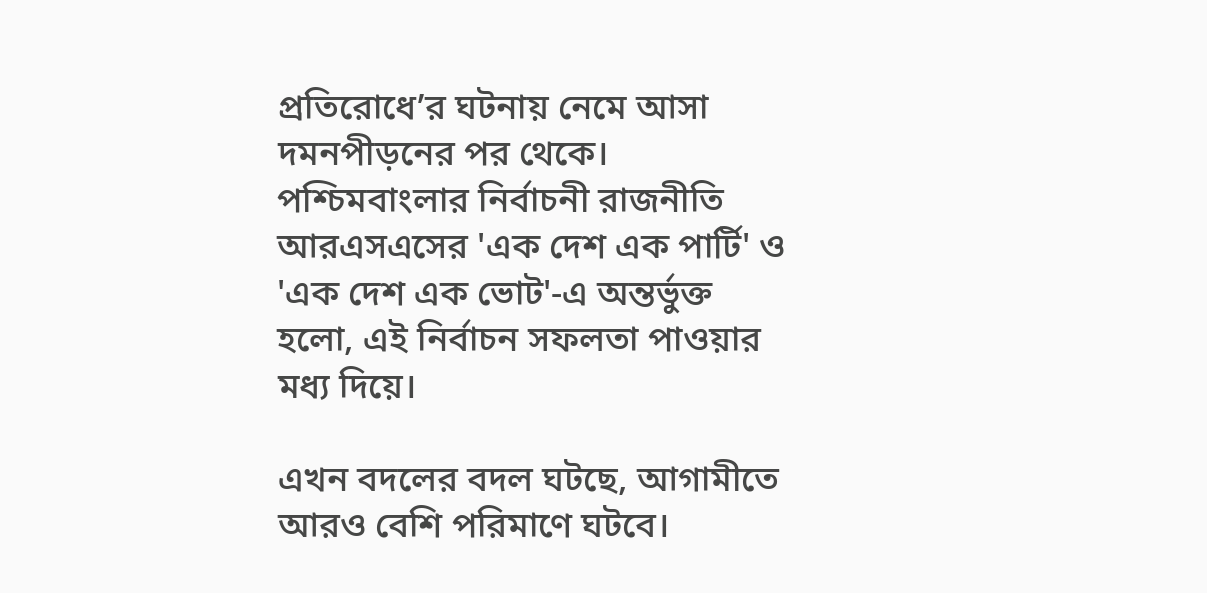প্রতিরোধে’র ঘটনায় নেমে আসা দমনপীড়নের পর থেকে। পশ্চিমবাংলার নির্বাচনী রাজনীতি আরএসএসের 'এক দেশ এক পার্টি' ও 'এক দেশ এক ভোট'-এ অন্তর্ভুক্ত হলো, এই নির্বাচন সফলতা পাওয়ার মধ্য দিয়ে।

এখন বদলের বদল ঘটছে, আগামীতে আরও বেশি পরিমাণে ঘটবে।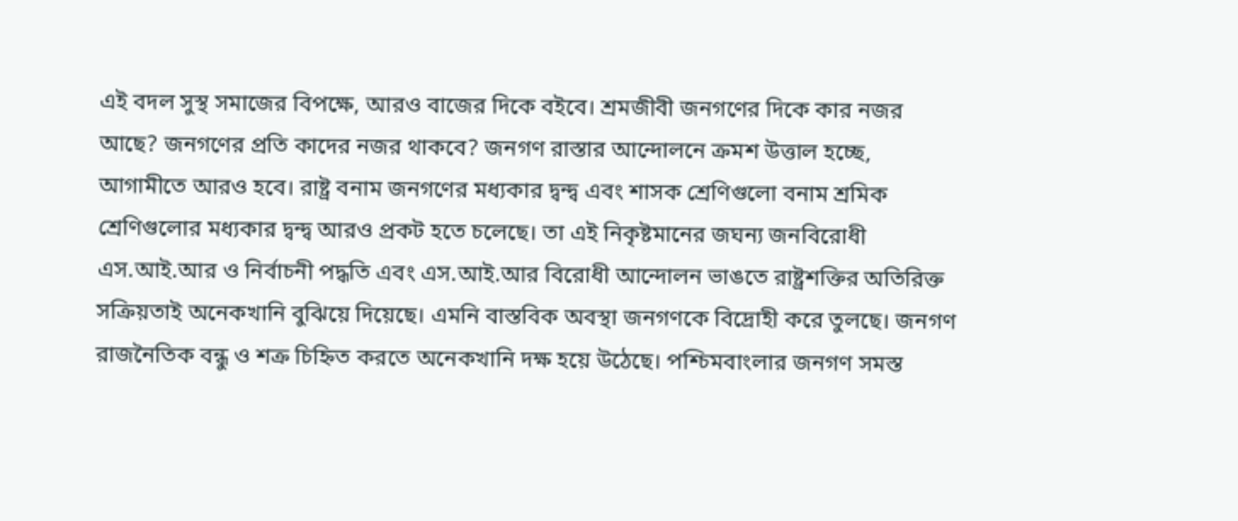এই বদল সুস্থ সমাজের বিপক্ষে, আরও বাজের দিকে বইবে। শ্রমজীবী জনগণের দিকে কার নজর আছে? জনগণের প্রতি কাদের নজর থাকবে? জনগণ রাস্তার আন্দোলনে ক্রমশ উত্তাল হচ্ছে, আগামীতে আরও হবে। রাষ্ট্র বনাম জনগণের মধ্যকার দ্বন্দ্ব এবং শাসক শ্রেণিগুলো বনাম শ্রমিক শ্রেণিগুলোর মধ্যকার দ্বন্দ্ব আরও প্রকট হতে চলেছে। তা এই নিকৃষ্টমানের জঘন্য জনবিরোধী এস.আই.আর ও নির্বাচনী পদ্ধতি এবং এস.আই.আর বিরোধী আন্দোলন ভাঙতে রাষ্ট্রশক্তির অতিরিক্ত সক্রিয়তাই অনেকখানি বুঝিয়ে দিয়েছে। এমনি বাস্তবিক অবস্থা জনগণকে বিদ্রোহী করে তুলছে। জনগণ রাজনৈতিক বন্ধু ও শক্র চিহ্নিত করতে অনেকখানি দক্ষ হয়ে উঠেছে। পশ্চিমবাংলার জনগণ সমস্ত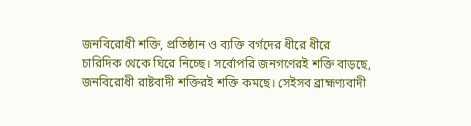জনবিরোধী শক্তি, প্রতিষ্ঠান ও ব্যক্তি বর্গদের ধীরে ধীরে চারিদিক থেকে ঘিরে নিচ্ছে। সর্বোপরি জনগণেরই শক্তি বাড়ছে, জনবিরোধী রাষ্টবাদী শক্তিরই শক্তি কমছে। সেইসব ব্রাহ্মণ্যবাদী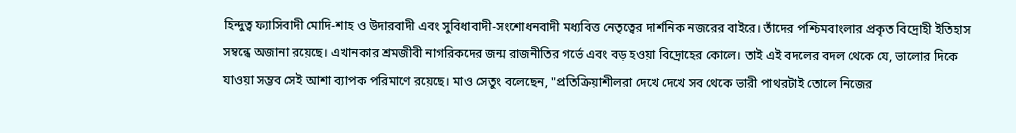হিন্দুত্ব ফ্যাসিবাদী মোদি-শাহ ও উদারবাদী এবং সুবিধাবাদী-সংশোধনবাদী মধ্যবিত্ত নেতৃত্বের দার্শনিক নজরের বাইরে। তাঁদের পশ্চিমবাংলার প্রকৃত বিদ্রোহী ইতিহাস সম্বন্ধে অজানা রয়েছে। এখানকার শ্রমজীবী নাগরিকদের জন্ম রাজনীতির গর্ভে এবং বড় হওয়া বিদ্রোহের কোলে। তাই এই বদলের বদল থেকে যে, ভালোর দিকে যাওয়া সম্ভব সেই আশা ব্যাপক পরিমাণে রয়েছে। মাও সেতুং বলেছেন, "প্রতিক্রিয়াশীলরা দেখে দেখে সব থেকে ভারী পাথরটাই তোলে নিজের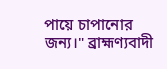পায়ে চাপানোর জন্য।" ব্রাহ্মণ্যবাদী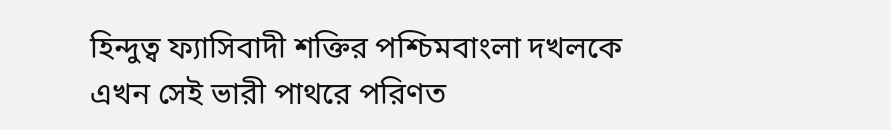হিন্দুত্ব ফ্যাসিবাদী শক্তির পশ্চিমবাংলা দখলকে এখন সেই ভারী পাথরে পরিণত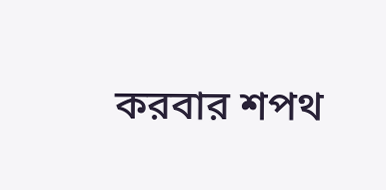করবার শপথ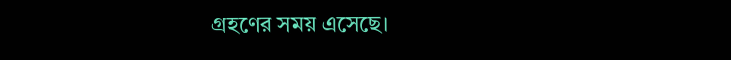গ্রহণের সময় এসেছে।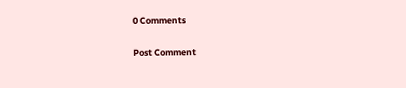0 Comments

Post Comment